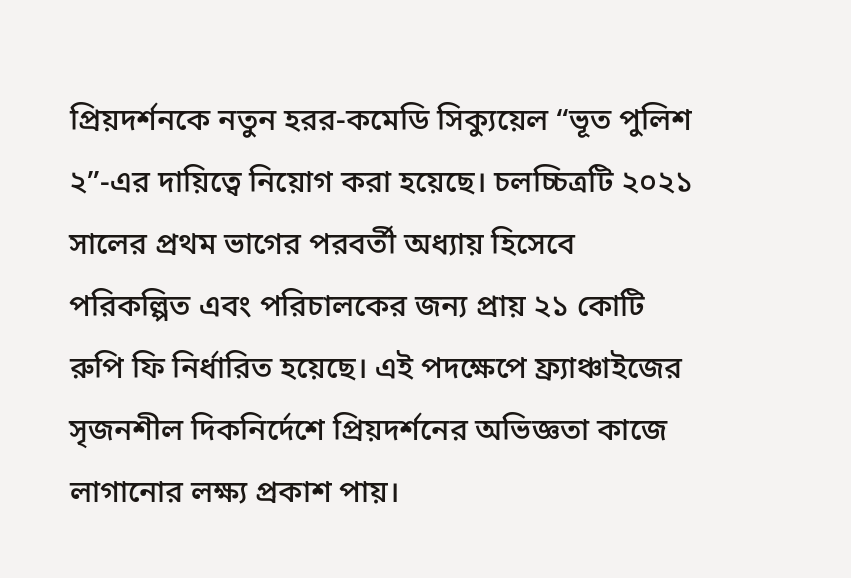প্রিয়দর্শনকে নতুন হরর-কমেডি সিক্যুয়েল “ভূত পুলিশ ২”-এর দায়িত্বে নিয়োগ করা হয়েছে। চলচ্চিত্রটি ২০২১ সালের প্রথম ভাগের পরবর্তী অধ্যায় হিসেবে পরিকল্পিত এবং পরিচালকের জন্য প্রায় ২১ কোটি রুপি ফি নির্ধারিত হয়েছে। এই পদক্ষেপে ফ্র্যাঞ্চাইজের সৃজনশীল দিকনির্দেশে প্রিয়দর্শনের অভিজ্ঞতা কাজে লাগানোর লক্ষ্য প্রকাশ পায়।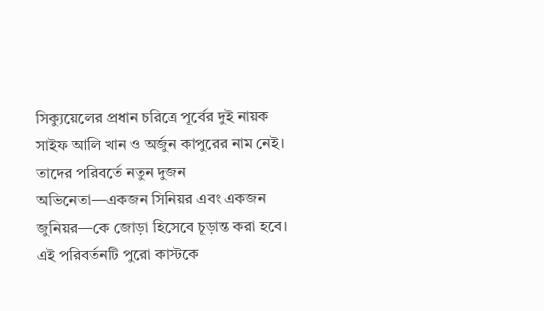সিক্যুয়েলের প্রধান চরিত্রে পূর্বের দুই নায়ক সাইফ আলি খান ও অর্জুন কাপুরের নাম নেই। তাদের পরিবর্তে নতুন দুজন অভিনেতা—একজন সিনিয়র এবং একজন জুনিয়র—কে জোড়া হিসেবে চূড়ান্ত করা হবে। এই পরিবর্তনটি পুরো কাস্টকে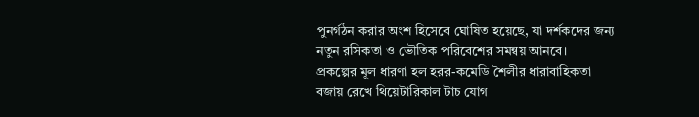পুনর্গঠন করার অংশ হিসেবে ঘোষিত হয়েছে, যা দর্শকদের জন্য নতুন রসিকতা ও ভৌতিক পরিবেশের সমন্বয় আনবে।
প্রকল্পের মূল ধারণা হল হরর-কমেডি শৈলীর ধারাবাহিকতা বজায় রেখে থিয়েটারিকাল টাচ যোগ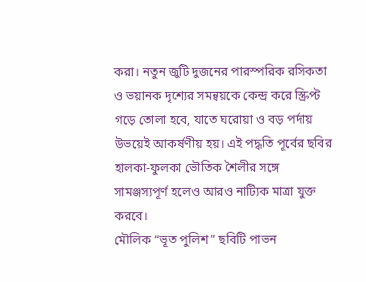করা। নতুন জুটি দুজনের পারস্পরিক রসিকতা ও ভয়ানক দৃশ্যের সমন্বয়কে কেন্দ্র করে স্ক্রিপ্ট গড়ে তোলা হবে, যাতে ঘরোয়া ও বড় পর্দায় উভয়েই আকর্ষণীয় হয়। এই পদ্ধতি পূর্বের ছবির হালকা-ফুলকা ভৌতিক শৈলীর সঙ্গে সামঞ্জস্যপূর্ণ হলেও আরও নাট্যিক মাত্রা যুক্ত করবে।
মৌলিক “ভূত পুলিশ” ছবিটি পাভন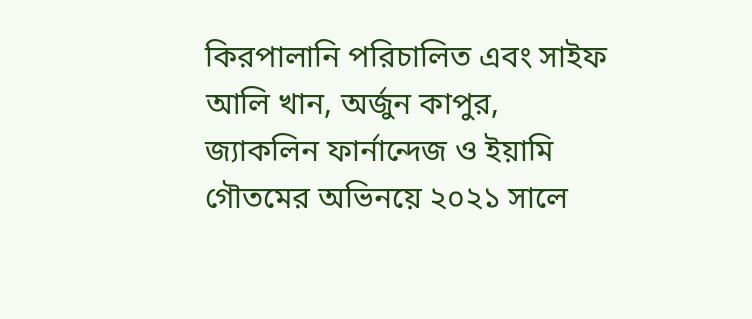কিরপালানি পরিচালিত এবং সাইফ আলি খান, অর্জুন কাপুর, জ্যাকলিন ফার্নান্দেজ ও ইয়ামি গৌতমের অভিনয়ে ২০২১ সালে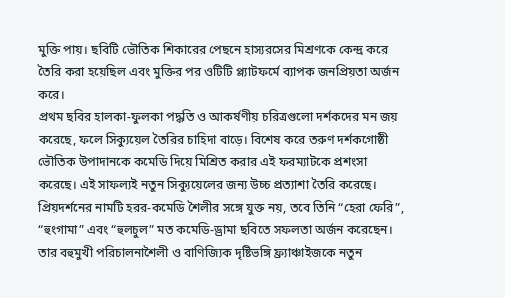মুক্তি পায়। ছবিটি ভৌতিক শিকারের পেছনে হাস্যরসের মিশ্রণকে কেন্দ্র করে তৈরি করা হয়েছিল এবং মুক্তির পর ওটিটি প্ল্যাটফর্মে ব্যাপক জনপ্রিয়তা অর্জন করে।
প্রথম ছবির হালকা-ফুলকা পদ্ধতি ও আকর্ষণীয় চরিত্রগুলো দর্শকদের মন জয় করেছে, ফলে সিক্যুয়েল তৈরির চাহিদা বাড়ে। বিশেষ করে তরুণ দর্শকগোষ্ঠী ভৌতিক উপাদানকে কমেডি দিয়ে মিশ্রিত করার এই ফরম্যাটকে প্রশংসা করেছে। এই সাফল্যই নতুন সিক্যুয়েলের জন্য উচ্চ প্রত্যাশা তৈরি করেছে।
প্রিয়দর্শনের নামটি হরর-কমেডি শৈলীর সঙ্গে যুক্ত নয়, তবে তিনি “হেরা ফেরি”, “হুংগামা” এবং “হুলচুল” মত কমেডি-ড্রামা ছবিতে সফলতা অর্জন করেছেন। তার বহুমুখী পরিচালনাশৈলী ও বাণিজ্যিক দৃষ্টিভঙ্গি ফ্র্যাঞ্চাইজকে নতুন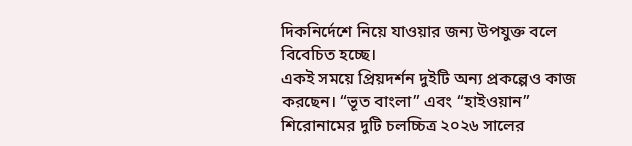দিকনির্দেশে নিয়ে যাওয়ার জন্য উপযুক্ত বলে বিবেচিত হচ্ছে।
একই সময়ে প্রিয়দর্শন দুইটি অন্য প্রকল্পেও কাজ করছেন। “ভূত বাংলা” এবং “হাইওয়ান” শিরোনামের দুটি চলচ্চিত্র ২০২৬ সালের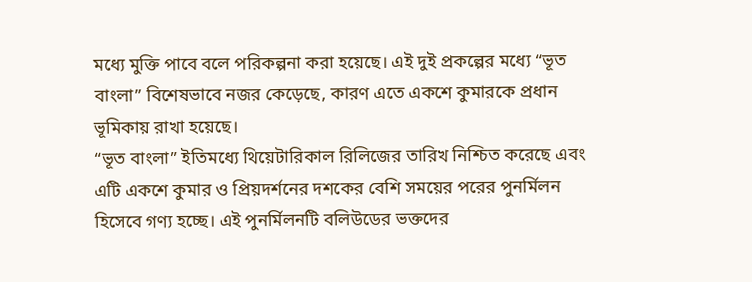মধ্যে মুক্তি পাবে বলে পরিকল্পনা করা হয়েছে। এই দুই প্রকল্পের মধ্যে “ভূত বাংলা” বিশেষভাবে নজর কেড়েছে, কারণ এতে একশে কুমারকে প্রধান ভূমিকায় রাখা হয়েছে।
“ভূত বাংলা” ইতিমধ্যে থিয়েটারিকাল রিলিজের তারিখ নিশ্চিত করেছে এবং এটি একশে কুমার ও প্রিয়দর্শনের দশকের বেশি সময়ের পরের পুনর্মিলন হিসেবে গণ্য হচ্ছে। এই পুনর্মিলনটি বলিউডের ভক্তদের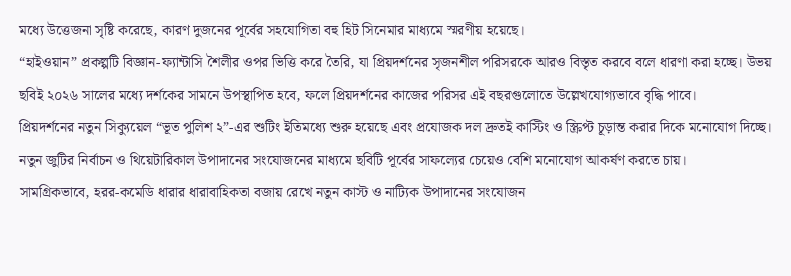মধ্যে উত্তেজনা সৃষ্টি করেছে, কারণ দুজনের পূর্বের সহযোগিতা বহু হিট সিনেমার মাধ্যমে স্মরণীয় হয়েছে।
“হাইওয়ান” প্রকল্পটি বিজ্ঞান-ফ্যান্টাসি শৈলীর ওপর ভিত্তি করে তৈরি, যা প্রিয়দর্শনের সৃজনশীল পরিসরকে আরও বিস্তৃত করবে বলে ধারণা করা হচ্ছে। উভয় ছবিই ২০২৬ সালের মধ্যে দর্শকের সামনে উপস্থাপিত হবে, ফলে প্রিয়দর্শনের কাজের পরিসর এই বছরগুলোতে উল্লেখযোগ্যভাবে বৃদ্ধি পাবে।
প্রিয়দর্শনের নতুন সিক্যুয়েল “ভূত পুলিশ ২”-এর শুটিং ইতিমধ্যে শুরু হয়েছে এবং প্রযোজক দল দ্রুতই কাস্টিং ও স্ক্রিপ্ট চূড়ান্ত করার দিকে মনোযোগ দিচ্ছে। নতুন জুটির নির্বাচন ও থিয়েটারিকাল উপাদানের সংযোজনের মাধ্যমে ছবিটি পূর্বের সাফল্যের চেয়েও বেশি মনোযোগ আকর্ষণ করতে চায়।
সামগ্রিকভাবে, হরর-কমেডি ধারার ধারাবাহিকতা বজায় রেখে নতুন কাস্ট ও নাট্যিক উপাদানের সংযোজন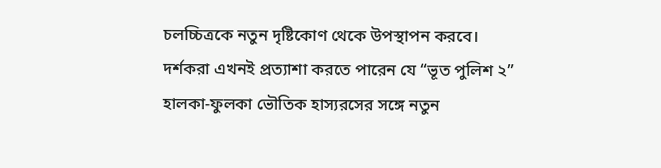চলচ্চিত্রকে নতুন দৃষ্টিকোণ থেকে উপস্থাপন করবে। দর্শকরা এখনই প্রত্যাশা করতে পারেন যে “ভূত পুলিশ ২” হালকা-ফুলকা ভৌতিক হাস্যরসের সঙ্গে নতুন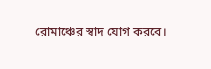রোমাঞ্চের স্বাদ যোগ করবে।